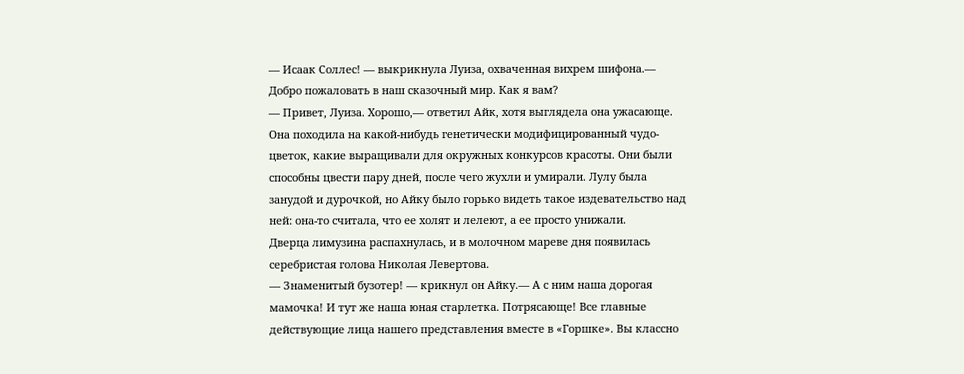— Исаак Соллес! — выкрикнула Луиза, охваченная вихрем шифона.— Добро пожаловать в наш сказочный мир. Как я вам?
— Привет, Луиза. Хорошо,— ответил Айк, хотя выглядела она ужасающе. Она походила на какой-нибудь генетически модифицированный чудо-цветок, какие выращивали для окружных конкурсов красоты. Они были способны цвести пару дней, после чего жухли и умирали. Лулу была занудой и дурочкой, но Айку было горько видеть такое издевательство над ней: она-то считала, что ее холят и лелеют, а ее просто унижали.
Дверца лимузина распахнулась, и в молочном мареве дня появилась серебристая голова Николая Левертова.
— Знаменитый бузотер! — крикнул он Айку.— А с ним наша дорогая мамочка! И тут же наша юная старлетка. Потрясающе! Все главные действующие лица нашего представления вместе в «Горшке». Вы классно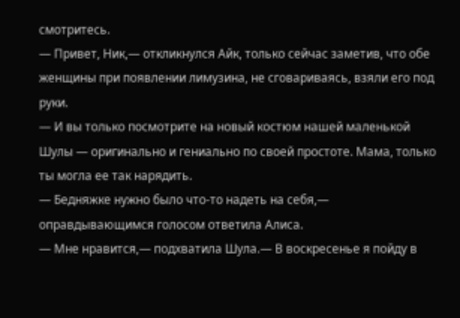смотритесь.
— Привет, Ник,— откликнулся Айк, только сейчас заметив, что обе женщины при появлении лимузина, не сговариваясь, взяли его под руки.
— И вы только посмотрите на новый костюм нашей маленькой Шулы — оригинально и гениально по своей простоте. Мама, только ты могла ее так нарядить.
— Бедняжке нужно было что-то надеть на себя,— оправдывающимся голосом ответила Алиса.
— Мне нравится,— подхватила Шула.— В воскресенье я пойду в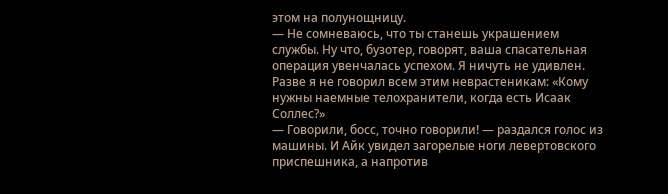этом на полунощницу.
— Не сомневаюсь, что ты станешь украшением службы. Ну что, бузотер, говорят, ваша спасательная операция увенчалась успехом. Я ничуть не удивлен. Разве я не говорил всем этим неврастеникам: «Кому нужны наемные телохранители, когда есть Исаак Соллес?»
— Говорили, босс, точно говорили! — раздался голос из машины. И Айк увидел загорелые ноги левертовского приспешника, а напротив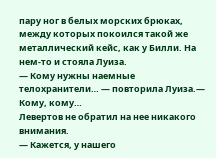пару ног в белых морских брюках, между которых покоился такой же металлический кейс, как у Билли. На нем-то и стояла Луиза.
— Кому нужны наемные телохранители… — повторила Луиза.— Кому, кому…
Левертов не обратил на нее никакого внимания.
— Кажется, у нашего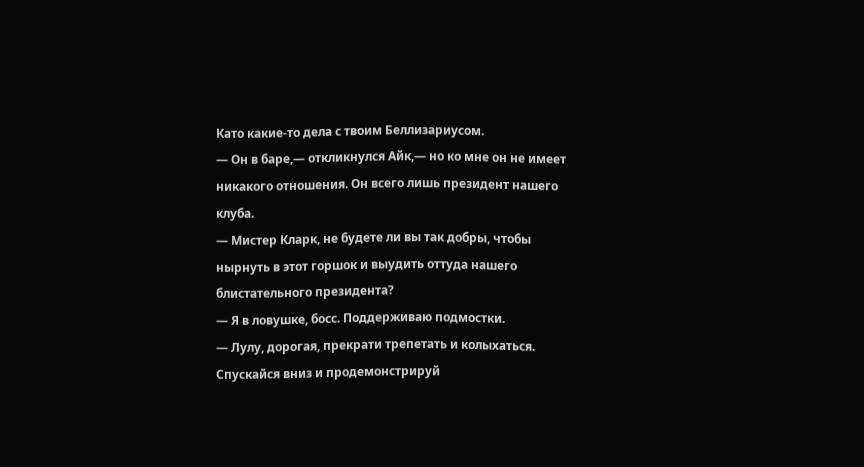Като какие-то дела с твоим Беллизариусом.
— Он в баре,— откликнулся Айк,— но ко мне он не имеет никакого отношения. Он всего лишь президент нашего клуба.
— Мистер Кларк, не будете ли вы так добры, чтобы нырнуть в этот горшок и выудить оттуда нашего блистательного президента?
— Я в ловушке, босс. Поддерживаю подмостки.
— Лулу, дорогая, прекрати трепетать и колыхаться. Спускайся вниз и продемонстрируй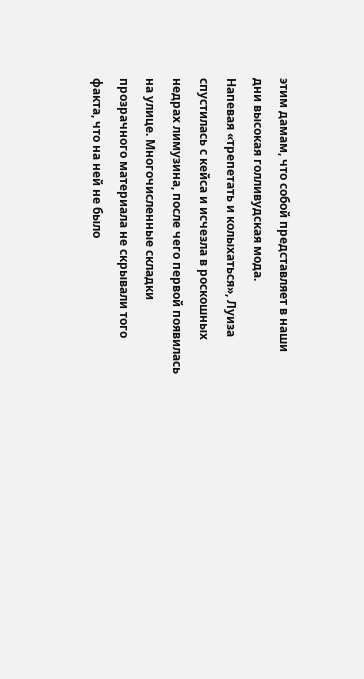этим дамам, что собой представляет в наши дни высокая голливудская мода.
Напевая «трепетать и колыхаться», Луиза спустилась с кейса и исчезла в роскошных недрах лимузина, после чего первой появилась на улице. Многочисленные складки прозрачного материала не скрывали того факта, что на ней не было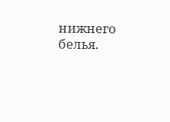нижнего белья.